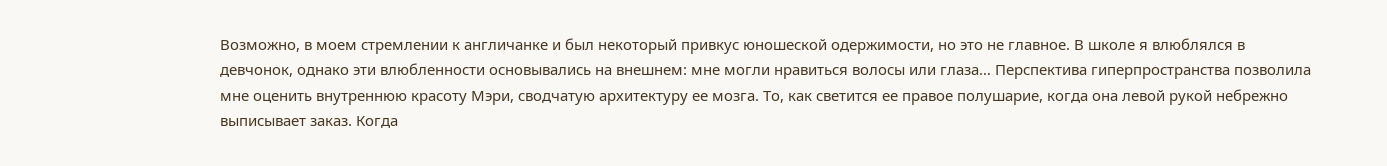Возможно, в моем стремлении к англичанке и был некоторый привкус юношеской одержимости, но это не главное. В школе я влюблялся в девчонок, однако эти влюбленности основывались на внешнем: мне могли нравиться волосы или глаза… Перспектива гиперпространства позволила мне оценить внутреннюю красоту Мэри, сводчатую архитектуру ее мозга. То, как светится ее правое полушарие, когда она левой рукой небрежно выписывает заказ. Когда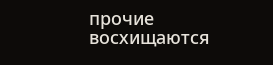прочие восхищаются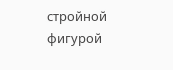стройной фигурой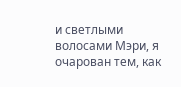и светлыми волосами Мэри, я очарован тем, как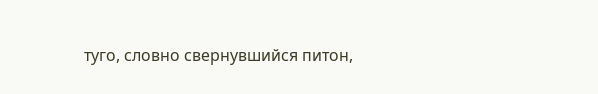туго, словно свернувшийся питон,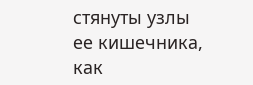стянуты узлы ее кишечника, как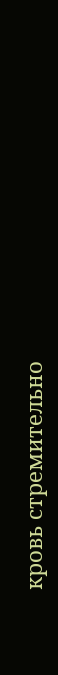кровь стремительно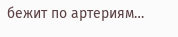бежит по артериям…